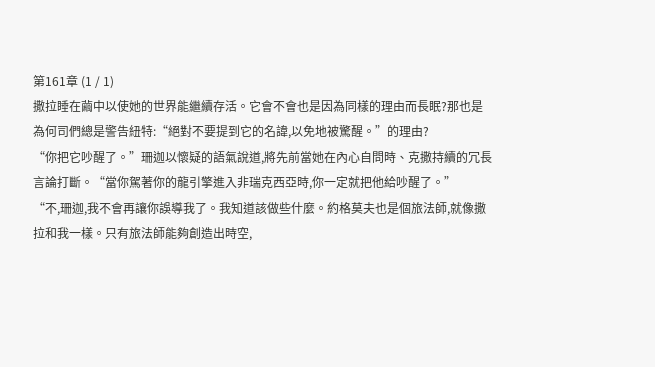第161章 (1 / 1)
撒拉睡在繭中以使她的世界能繼續存活。它會不會也是因為同樣的理由而長眠?那也是為何司們總是警告紐特:“絕對不要提到它的名諱,以免地被驚醒。”的理由?
“你把它吵醒了。”珊迦以懷疑的語氣說道,將先前當她在內心自問時、克撒持續的冗長言論打斷。“當你駕著你的龍引擎進入非瑞克西亞時,你一定就把他給吵醒了。”
“不,珊迦,我不會再讓你誤導我了。我知道該做些什麼。約格莫夫也是個旅法師,就像撒拉和我一樣。只有旅法師能夠創造出時空,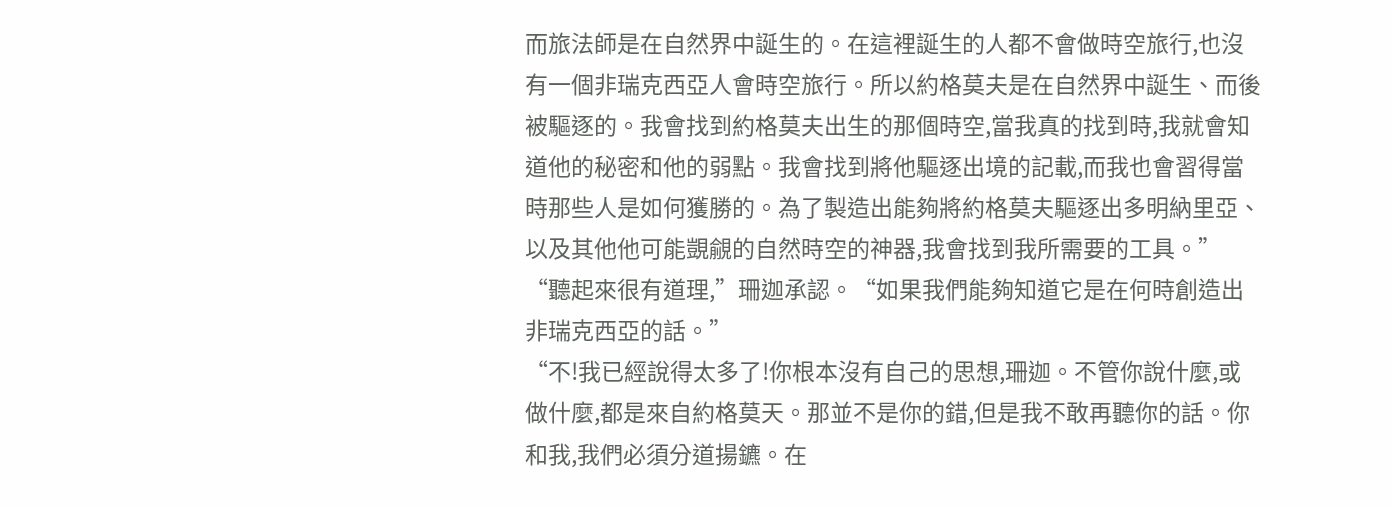而旅法師是在自然界中誕生的。在這裡誕生的人都不會做時空旅行,也沒有一個非瑞克西亞人會時空旅行。所以約格莫夫是在自然界中誕生、而後被驅逐的。我會找到約格莫夫出生的那個時空,當我真的找到時,我就會知道他的秘密和他的弱點。我會找到將他驅逐出境的記載,而我也會習得當時那些人是如何獲勝的。為了製造出能夠將約格莫夫驅逐出多明納里亞、以及其他他可能覬覦的自然時空的神器,我會找到我所需要的工具。”
“聽起來很有道理,”珊迦承認。“如果我們能夠知道它是在何時創造出非瑞克西亞的話。”
“不!我已經說得太多了!你根本沒有自己的思想,珊迦。不管你說什麼,或做什麼,都是來自約格莫天。那並不是你的錯,但是我不敢再聽你的話。你和我,我們必須分道揚鑣。在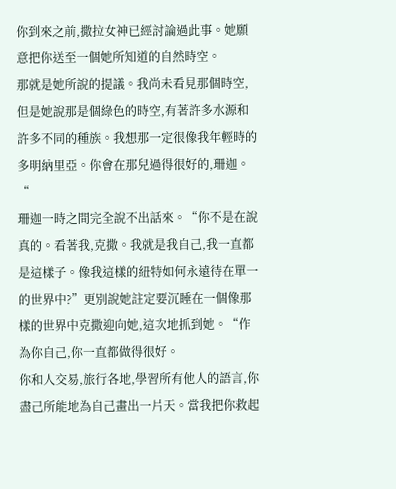你到來之前,撒拉女神已經討論過此事。她願意把你送至一個她所知道的自然時空。
那就是她所說的提議。我尚未看見那個時空,但是她說那是個綠色的時空,有著許多水源和許多不同的種族。我想那一定很像我年輕時的多明納里亞。你會在那兒過得很好的,珊迦。“
珊迦一時之間完全說不出話來。“你不是在說真的。看著我,克撒。我就是我自己,我一直都是這樣子。像我這樣的紐特如何永遠待在單一的世界中?”更別說她註定要沉睡在一個像那樣的世界中克撒迎向她,這次地抓到她。“作為你自己,你一直都做得很好。
你和人交易,旅行各地,學習所有他人的語言,你盡己所能地為自己畫出一片天。當我把你救起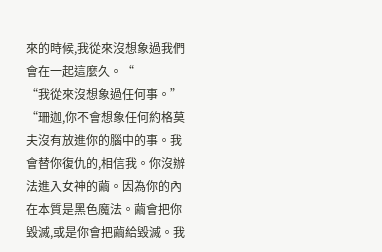來的時候,我從來沒想象過我們會在一起這麼久。“
“我從來沒想象過任何事。”
“珊迦,你不會想象任何約格莫夫沒有放進你的腦中的事。我會替你復仇的,相信我。你沒辦法進入女神的繭。因為你的內在本質是黑色魔法。繭會把你毀滅,或是你會把繭給毀滅。我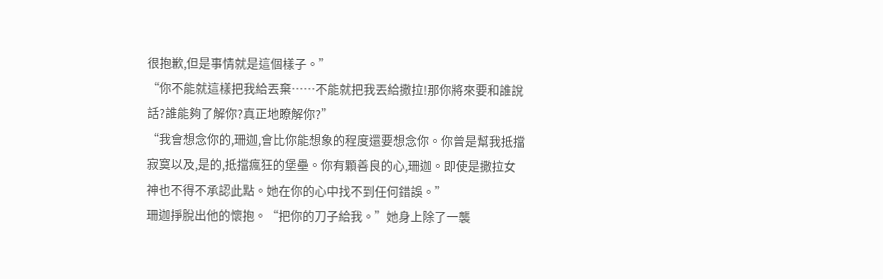很抱歉,但是事情就是這個樣子。”
“你不能就這樣把我給丟棄……不能就把我丟給撒拉!那你將來要和誰說話?誰能夠了解你?真正地瞭解你?”
“我會想念你的,珊迦,會比你能想象的程度還要想念你。你曾是幫我抵擋寂寞以及,是的,抵擋瘋狂的堡壘。你有顆善良的心,珊迦。即使是撒拉女神也不得不承認此點。她在你的心中找不到任何錯誤。”
珊迦掙脫出他的懷抱。“把你的刀子給我。”她身上除了一襲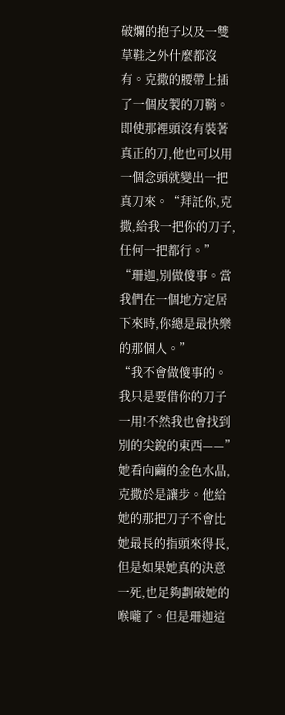破爛的抱子以及一雙草鞋之外什麼都沒有。克撒的腰帶上插了一個皮製的刀鞘。即使那裡頭沒有裝著真正的刀,他也可以用一個念頭就變出一把真刀來。“拜託你,克撒,給我一把你的刀子,任何一把都行。”
“珊迦,別做傻事。當我們在一個地方定居下來時,你總是最快樂的那個人。”
“我不會做傻事的。我只是要借你的刀子一用!不然我也會找到別的尖銳的東西——”
她看向繭的金色水晶,克撒於是讓步。他給她的那把刀子不會比她最長的指頭來得長,但是如果她真的決意一死,也足夠劃破她的喉嚨了。但是珊迦這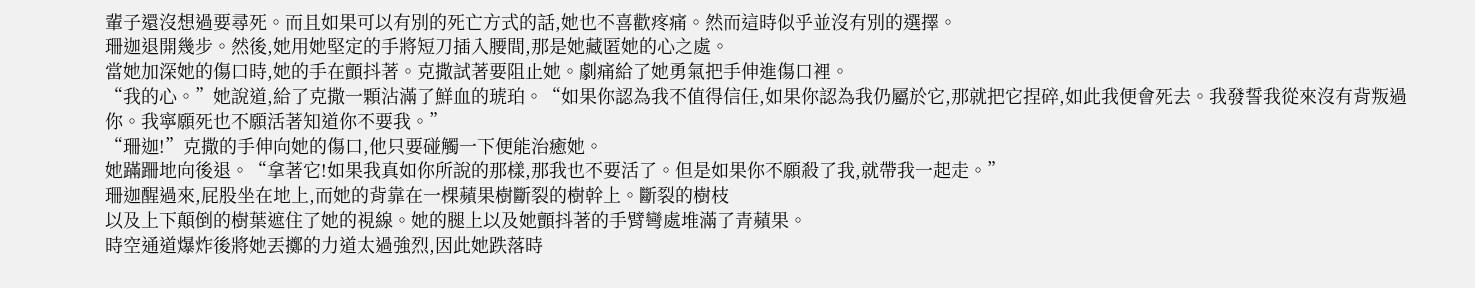輩子還沒想過要尋死。而且如果可以有別的死亡方式的話,她也不喜歡疼痛。然而這時似乎並沒有別的選擇。
珊迦退開幾步。然後,她用她堅定的手將短刀插入腰間,那是她藏匿她的心之處。
當她加深她的傷口時,她的手在顫抖著。克撒試著要阻止她。劇痛給了她勇氣把手伸進傷口裡。
“我的心。”她說道,給了克撒一顆沾滿了鮮血的琥珀。“如果你認為我不值得信任,如果你認為我仍屬於它,那就把它捏碎,如此我便會死去。我發誓我從來沒有背叛過你。我寧願死也不願活著知道你不要我。”
“珊迦!”克撒的手伸向她的傷口,他只要碰觸一下便能治癒她。
她蹣跚地向後退。“拿著它!如果我真如你所說的那樣,那我也不要活了。但是如果你不願殺了我,就帶我一起走。”
珊迦醒過來,屁股坐在地上,而她的背靠在一棵蘋果樹斷裂的樹幹上。斷裂的樹枝
以及上下顛倒的樹葉遮住了她的視線。她的腿上以及她顫抖著的手臂彎處堆滿了青蘋果。
時空通道爆炸後將她丟擲的力道太過強烈,因此她跌落時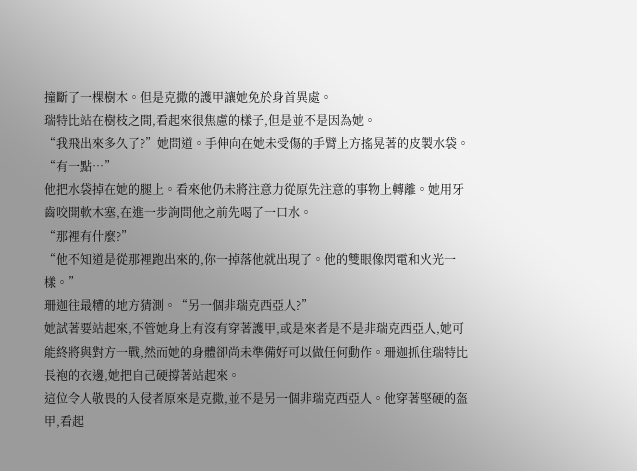撞斷了一棵樹木。但是克撒的護甲讓她免於身首異處。
瑞特比站在樹枝之間,看起來很焦慮的樣子,但是並不是因為她。
“我飛出來多久了?”她問道。手伸向在她未受傷的手臂上方搖晃著的皮製水袋。
“有一點…”
他把水袋掉在她的腿上。看來他仍未將注意力從原先注意的事物上轉離。她用牙齒咬開軟木塞,在進一步詢問他之前先喝了一口水。
“那裡有什麼?”
“他不知道是從那裡跑出來的,你一掉落他就出現了。他的雙眼像閃電和火光一樣。”
珊迦往最糟的地方猜測。“另一個非瑞克西亞人?”
她試著要站起來,不管她身上有沒有穿著護甲,或是來者是不是非瑞克西亞人,她可能終將與對方一戰,然而她的身體卻尚未準備好可以做任何動作。珊迦抓住瑞特比長袍的衣邊,她把自己硬撐著站起來。
這位令人敬畏的入侵者原來是克撒,並不是另一個非瑞克西亞人。他穿著堅硬的盔甲,看起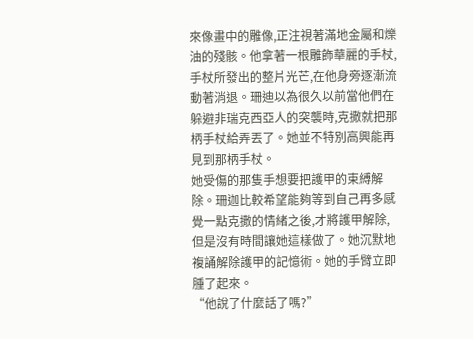來像畫中的雕像,正注視著滿地金屬和爍油的殘骸。他拿著一根雕飾華麗的手杖,手杖所發出的整片光芒,在他身旁逐漸流動著消退。珊迪以為很久以前當他們在躲避非瑞克西亞人的突襲時,克撒就把那柄手杖給弄丟了。她並不特別高興能再見到那柄手杖。
她受傷的那隻手想要把護甲的束縛解除。珊迦比較希望能夠等到自己再多感覺一點克撒的情緒之後,才將護甲解除,但是沒有時間讓她這樣做了。她沉默地複誦解除護甲的記憶術。她的手臂立即腫了起來。
“他說了什麼話了嗎?”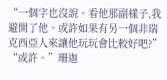“一個字也沒說。看他那副樣子,我避開了他。或許如果有另一個非瑞克西亞人來讓他玩玩會比較好吧?”
“或許。”珊迦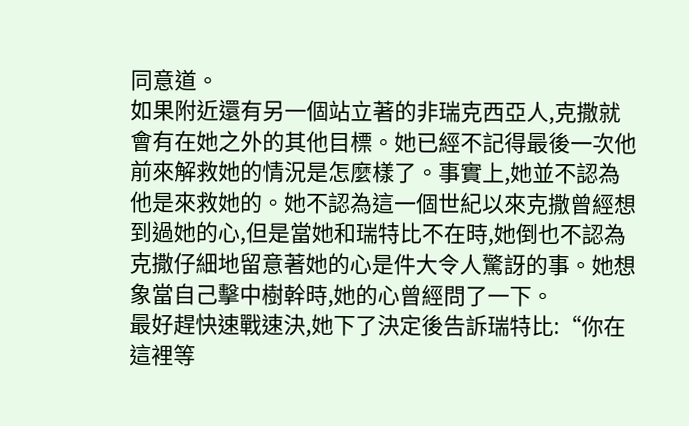同意道。
如果附近還有另一個站立著的非瑞克西亞人,克撒就會有在她之外的其他目標。她已經不記得最後一次他前來解救她的情況是怎麼樣了。事實上,她並不認為他是來救她的。她不認為這一個世紀以來克撒曾經想到過她的心,但是當她和瑞特比不在時,她倒也不認為克撒仔細地留意著她的心是件大令人驚訝的事。她想象當自己擊中樹幹時,她的心曾經問了一下。
最好趕快速戰速決,她下了決定後告訴瑞特比:“你在這裡等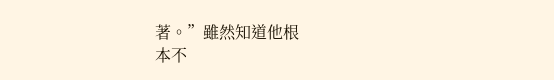著。”雖然知道他根
本不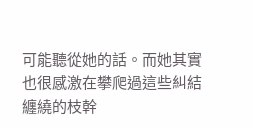可能聽從她的話。而她其實也很感激在攀爬過這些糾結纏繞的枝幹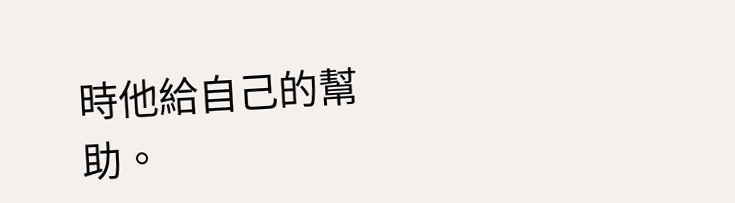時他給自己的幫
助。